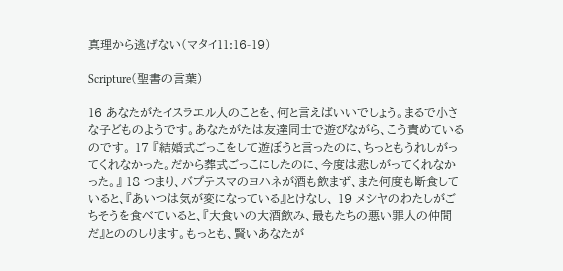真理から逃げない(マタイ11:16-19)

Scripture(聖書の言葉)

16 あなたがたイスラエル人のことを、何と言えばいいでしょう。まるで小さな子どものようです。あなたがたは友達同士で遊びながら、こう責めているのです。 17 『結婚式ごっこをして遊ぼうと言ったのに、ちっともうれしがってくれなかった。だから葬式ごっこにしたのに、今度は悲しがってくれなかった。』 18 つまり、バプテスマのヨハネが酒も飲まず、また何度も断食していると、『あいつは気が変になっている』とけなし、 19 メシヤのわたしがごちそうを食べていると、『大食いの大酒飲み、最もたちの悪い罪人の仲間だ』とののしります。もっとも、賢いあなたが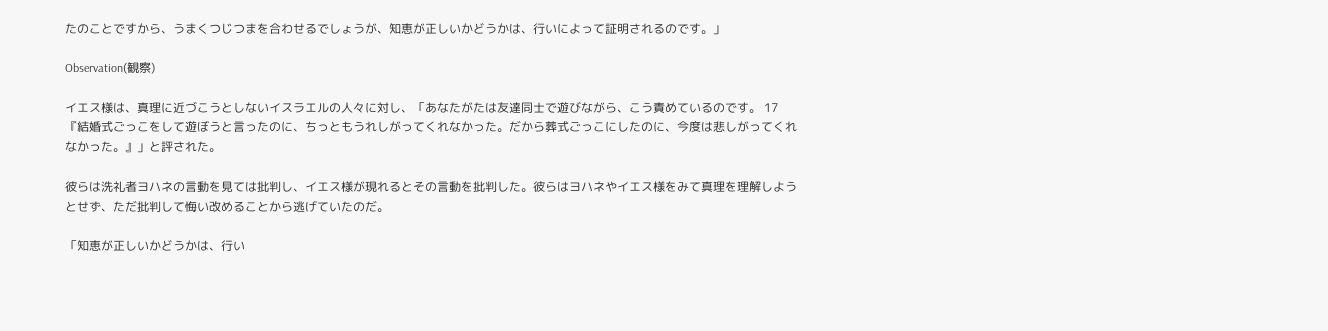たのことですから、うまくつじつまを合わせるでしょうが、知恵が正しいかどうかは、行いによって証明されるのです。」

Observation(観察)

イエス様は、真理に近づこうとしないイスラエルの人々に対し、「あなたがたは友達同士で遊びながら、こう責めているのです。 17 『結婚式ごっこをして遊ぼうと言ったのに、ちっともうれしがってくれなかった。だから葬式ごっこにしたのに、今度は悲しがってくれなかった。』」と評された。

彼らは洗礼者ヨハネの言動を見ては批判し、イエス様が現れるとその言動を批判した。彼らはヨハネやイエス様をみて真理を理解しようとせず、ただ批判して悔い改めることから逃げていたのだ。

「知恵が正しいかどうかは、行い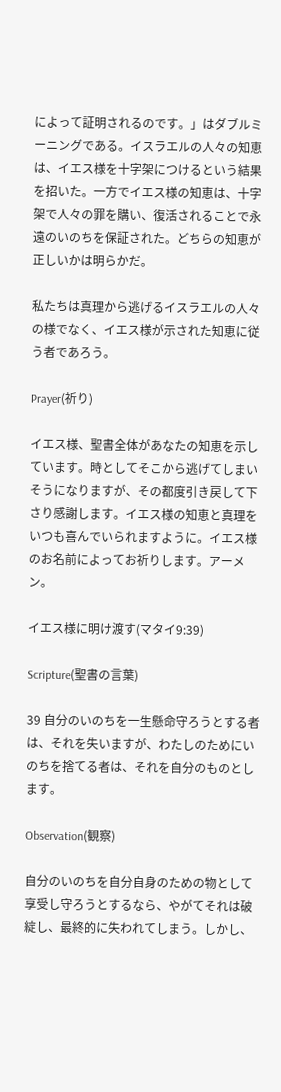によって証明されるのです。」はダブルミーニングである。イスラエルの人々の知恵は、イエス様を十字架につけるという結果を招いた。一方でイエス様の知恵は、十字架で人々の罪を購い、復活されることで永遠のいのちを保証された。どちらの知恵が正しいかは明らかだ。

私たちは真理から逃げるイスラエルの人々の様でなく、イエス様が示された知恵に従う者であろう。

Prayer(祈り)

イエス様、聖書全体があなたの知恵を示しています。時としてそこから逃げてしまいそうになりますが、その都度引き戻して下さり感謝します。イエス様の知恵と真理をいつも喜んでいられますように。イエス様のお名前によってお祈りします。アーメン。

イエス様に明け渡す(マタイ9:39)

Scripture(聖書の言葉)

39 自分のいのちを一生懸命守ろうとする者は、それを失いますが、わたしのためにいのちを捨てる者は、それを自分のものとします。

Observation(観察)

自分のいのちを自分自身のための物として享受し守ろうとするなら、やがてそれは破綻し、最終的に失われてしまう。しかし、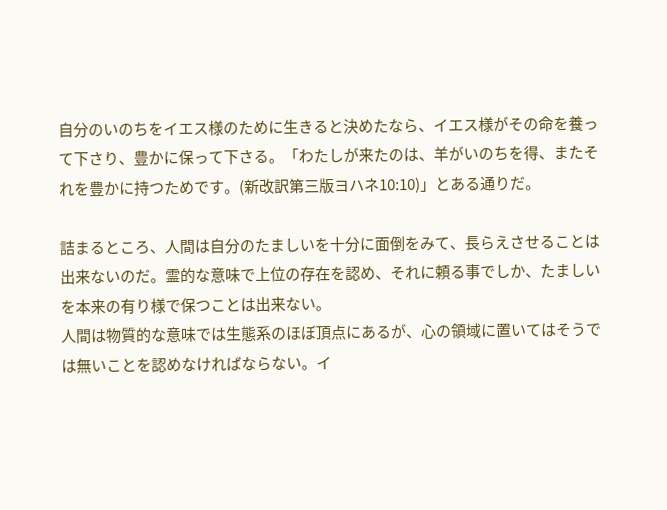自分のいのちをイエス様のために生きると決めたなら、イエス様がその命を養って下さり、豊かに保って下さる。「わたしが来たのは、羊がいのちを得、またそれを豊かに持つためです。(新改訳第三版ヨハネ10:10)」とある通りだ。

詰まるところ、人間は自分のたましいを十分に面倒をみて、長らえさせることは出来ないのだ。霊的な意味で上位の存在を認め、それに頼る事でしか、たましいを本来の有り様で保つことは出来ない。
人間は物質的な意味では生態系のほぼ頂点にあるが、心の領域に置いてはそうでは無いことを認めなければならない。イ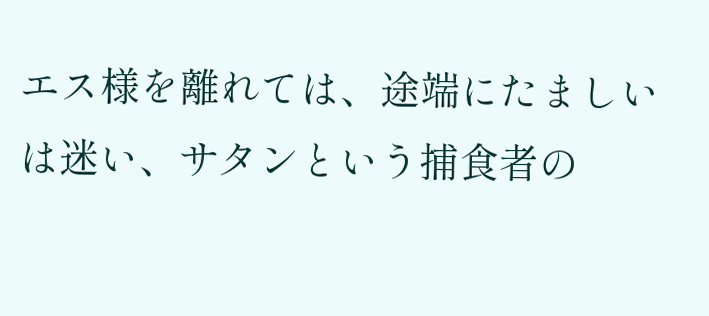エス様を離れては、途端にたましいは迷い、サタンという捕食者の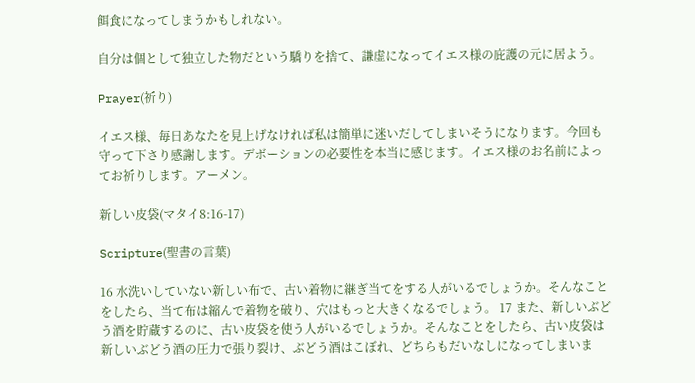餌食になってしまうかもしれない。

自分は個として独立した物だという驕りを捨て、謙虚になってイエス様の庇護の元に居よう。

Prayer(祈り)

イエス様、毎日あなたを見上げなければ私は簡単に迷いだしてしまいそうになります。今回も守って下さり感謝します。デボーションの必要性を本当に感じます。イエス様のお名前によってお祈りします。アーメン。

新しい皮袋(マタイ8:16-17)

Scripture(聖書の言葉)

16 水洗いしていない新しい布で、古い着物に継ぎ当てをする人がいるでしょうか。そんなことをしたら、当て布は縮んで着物を破り、穴はもっと大きくなるでしょう。 17 また、新しいぶどう酒を貯蔵するのに、古い皮袋を使う人がいるでしょうか。そんなことをしたら、古い皮袋は新しいぶどう酒の圧力で張り裂け、ぶどう酒はこぼれ、どちらもだいなしになってしまいま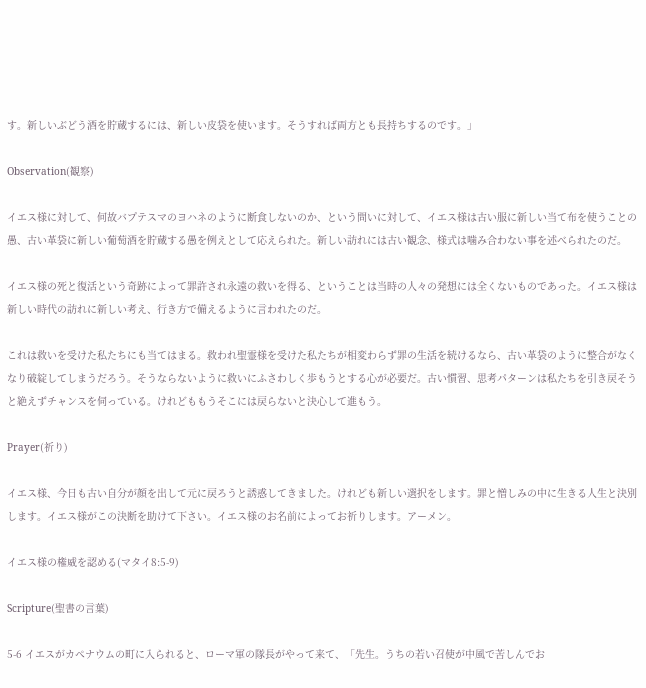す。新しいぶどう酒を貯蔵するには、新しい皮袋を使います。そうすれば両方とも長持ちするのです。」

Observation(観察)

イエス様に対して、何故バプテスマのヨハネのように断食しないのか、という問いに対して、イエス様は古い服に新しい当て布を使うことの愚、古い革袋に新しい葡萄酒を貯蔵する愚を例えとして応えられた。新しい訪れには古い観念、様式は噛み合わない事を述べられたのだ。

イエス様の死と復活という奇跡によって罪許され永遠の救いを得る、ということは当時の人々の発想には全くないものであった。イエス様は新しい時代の訪れに新しい考え、行き方で備えるように言われたのだ。

これは救いを受けた私たちにも当てはまる。救われ聖霊様を受けた私たちが相変わらず罪の生活を続けるなら、古い革袋のように整合がなくなり破綻してしまうだろう。そうならないように救いにふさわしく歩もうとする心が必要だ。古い慣習、思考パターンは私たちを引き戻そうと絶えずチャンスを伺っている。けれどももうそこには戻らないと決心して進もう。

Prayer(祈り)

イエス様、今日も古い自分が顔を出して元に戻ろうと誘惑してきました。けれども新しい選択をします。罪と憎しみの中に生きる人生と決別します。イエス様がこの決断を助けて下さい。イエス様のお名前によってお祈りします。アーメン。

イエス様の権威を認める(マタイ8:5-9)

Scripture(聖書の言葉)

5-6 イエスがカペナウムの町に入られると、ローマ軍の隊長がやって来て、「先生。うちの若い召使が中風で苦しんでお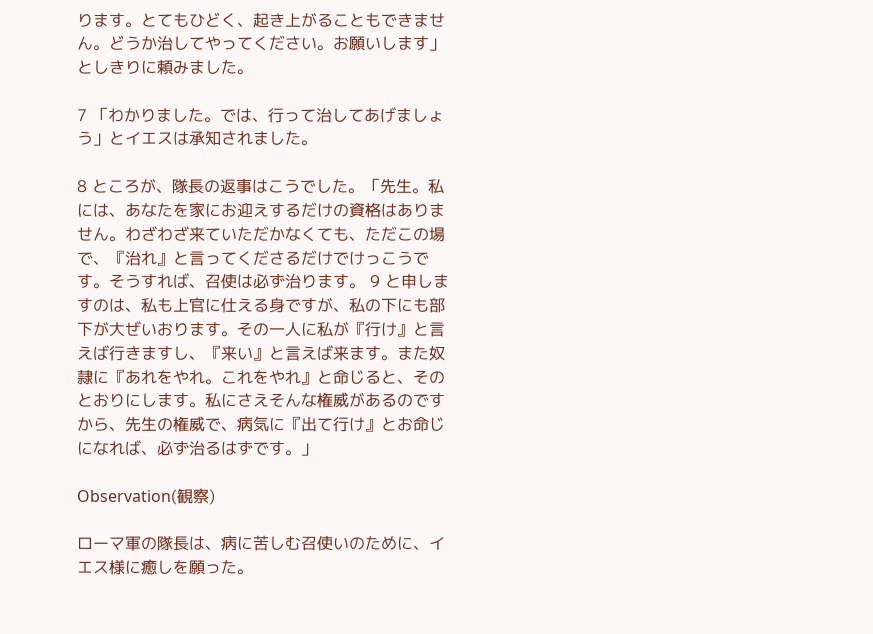ります。とてもひどく、起き上がることもできません。どうか治してやってください。お願いします」としきりに頼みました。

7 「わかりました。では、行って治してあげましょう」とイエスは承知されました。

8 ところが、隊長の返事はこうでした。「先生。私には、あなたを家にお迎えするだけの資格はありません。わざわざ来ていただかなくても、ただこの場で、『治れ』と言ってくださるだけでけっこうです。そうすれば、召使は必ず治ります。 9 と申しますのは、私も上官に仕える身ですが、私の下にも部下が大ぜいおります。その一人に私が『行け』と言えば行きますし、『来い』と言えば来ます。また奴隷に『あれをやれ。これをやれ』と命じると、そのとおりにします。私にさえそんな権威があるのですから、先生の権威で、病気に『出て行け』とお命じになれば、必ず治るはずです。」

Observation(観察)

ローマ軍の隊長は、病に苦しむ召使いのために、イエス様に癒しを願った。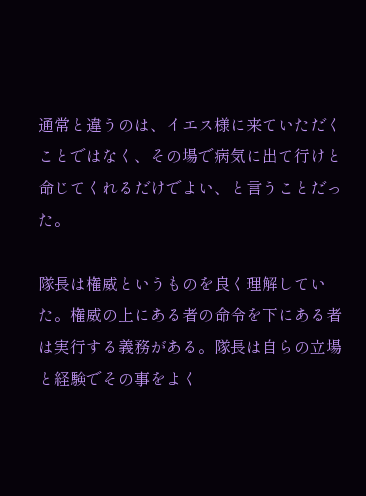通常と違うのは、イエス様に来ていただくことではなく、その場で病気に出て行けと命じてくれるだけでよい、と言うことだった。

隊長は権威というものを良く理解していた。権威の上にある者の命令を下にある者は実行する義務がある。隊長は自らの立場と経験でその事をよく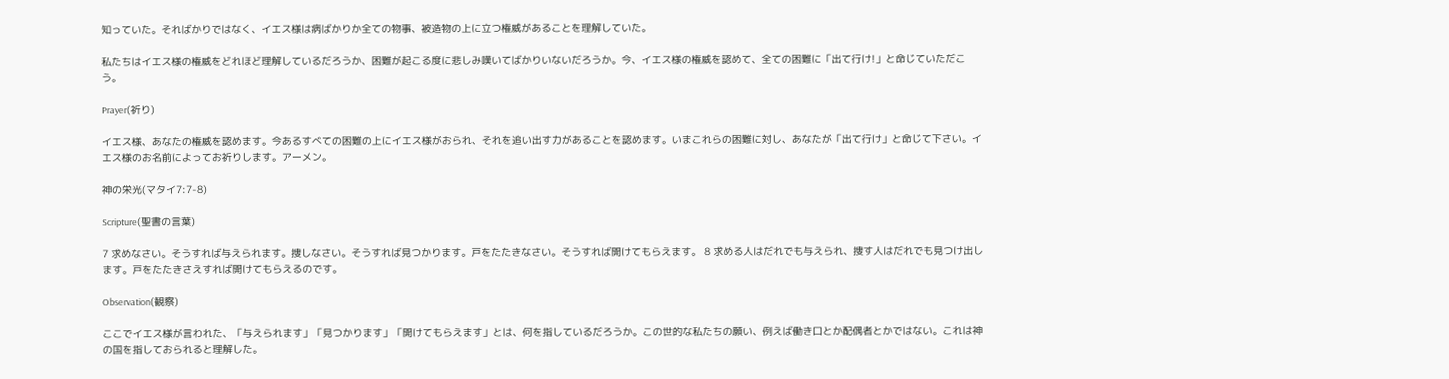知っていた。そればかりではなく、イエス様は病ばかりか全ての物事、被造物の上に立つ権威があることを理解していた。

私たちはイエス様の権威をどれほど理解しているだろうか、困難が起こる度に悲しみ嘆いてばかりいないだろうか。今、イエス様の権威を認めて、全ての困難に「出て行け!」と命じていただこう。

Prayer(祈り)

イエス様、あなたの権威を認めます。今あるすべての困難の上にイエス様がおられ、それを追い出す力があることを認めます。いまこれらの困難に対し、あなたが「出て行け」と命じて下さい。イエス様のお名前によってお祈りします。アーメン。

神の栄光(マタイ7:7-8)

Scripture(聖書の言葉)

7 求めなさい。そうすれば与えられます。捜しなさい。そうすれば見つかります。戸をたたきなさい。そうすれば開けてもらえます。 8 求める人はだれでも与えられ、捜す人はだれでも見つけ出します。戸をたたきさえすれば開けてもらえるのです。

Observation(観察)

ここでイエス様が言われた、「与えられます」「見つかります」「開けてもらえます」とは、何を指しているだろうか。この世的な私たちの願い、例えば働き口とか配偶者とかではない。これは神の国を指しておられると理解した。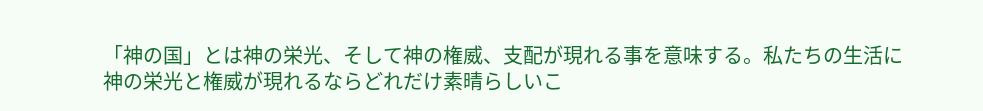「神の国」とは神の栄光、そして神の権威、支配が現れる事を意味する。私たちの生活に神の栄光と権威が現れるならどれだけ素晴らしいこ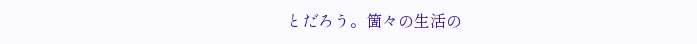とだろう。箇々の生活の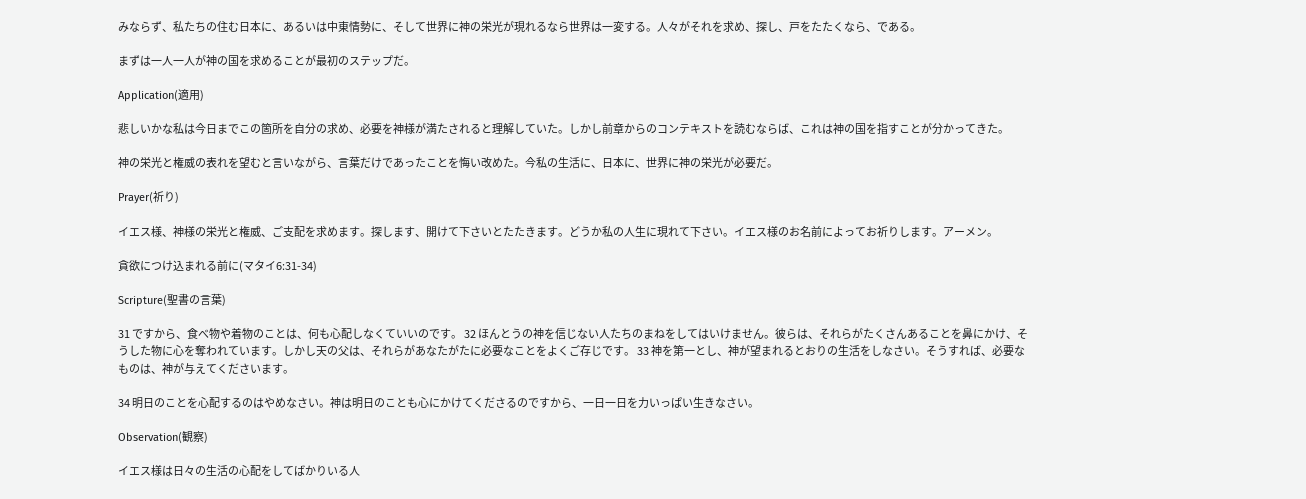みならず、私たちの住む日本に、あるいは中東情勢に、そして世界に神の栄光が現れるなら世界は一変する。人々がそれを求め、探し、戸をたたくなら、である。

まずは一人一人が神の国を求めることが最初のステップだ。

Application(適用)

悲しいかな私は今日までこの箇所を自分の求め、必要を神様が満たされると理解していた。しかし前章からのコンテキストを読むならば、これは神の国を指すことが分かってきた。

神の栄光と権威の表れを望むと言いながら、言葉だけであったことを悔い改めた。今私の生活に、日本に、世界に神の栄光が必要だ。

Prayer(祈り)

イエス様、神様の栄光と権威、ご支配を求めます。探します、開けて下さいとたたきます。どうか私の人生に現れて下さい。イエス様のお名前によってお祈りします。アーメン。

貪欲につけ込まれる前に(マタイ6:31-34)

Scripture(聖書の言葉)

31 ですから、食べ物や着物のことは、何も心配しなくていいのです。 32 ほんとうの神を信じない人たちのまねをしてはいけません。彼らは、それらがたくさんあることを鼻にかけ、そうした物に心を奪われています。しかし天の父は、それらがあなたがたに必要なことをよくご存じです。 33 神を第一とし、神が望まれるとおりの生活をしなさい。そうすれば、必要なものは、神が与えてくださいます。

34 明日のことを心配するのはやめなさい。神は明日のことも心にかけてくださるのですから、一日一日を力いっぱい生きなさい。

Observation(観察)

イエス様は日々の生活の心配をしてばかりいる人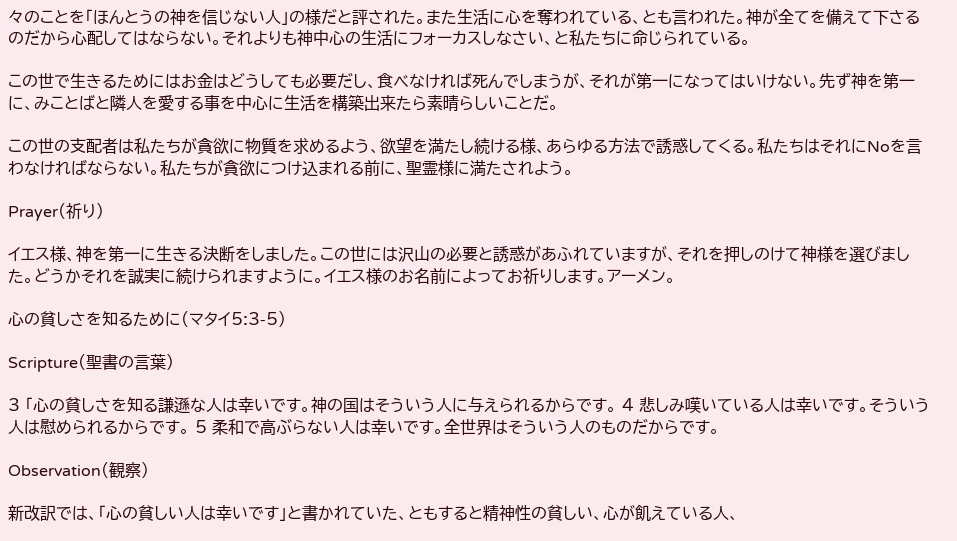々のことを「ほんとうの神を信じない人」の様だと評された。また生活に心を奪われている、とも言われた。神が全てを備えて下さるのだから心配してはならない。それよりも神中心の生活にフォーカスしなさい、と私たちに命じられている。

この世で生きるためにはお金はどうしても必要だし、食べなければ死んでしまうが、それが第一になってはいけない。先ず神を第一に、みことばと隣人を愛する事を中心に生活を構築出来たら素晴らしいことだ。

この世の支配者は私たちが貪欲に物質を求めるよう、欲望を満たし続ける様、あらゆる方法で誘惑してくる。私たちはそれにNoを言わなければならない。私たちが貪欲につけ込まれる前に、聖霊様に満たされよう。

Prayer(祈り)

イエス様、神を第一に生きる決断をしました。この世には沢山の必要と誘惑があふれていますが、それを押しのけて神様を選びました。どうかそれを誠実に続けられますように。イエス様のお名前によってお祈りします。アーメン。

心の貧しさを知るために(マタイ5:3-5)

Scripture(聖書の言葉)

3 「心の貧しさを知る謙遜な人は幸いです。神の国はそういう人に与えられるからです。 4 悲しみ嘆いている人は幸いです。そういう人は慰められるからです。 5 柔和で高ぶらない人は幸いです。全世界はそういう人のものだからです。

Observation(観察)

新改訳では、「心の貧しい人は幸いです」と書かれていた、ともすると精神性の貧しい、心が飢えている人、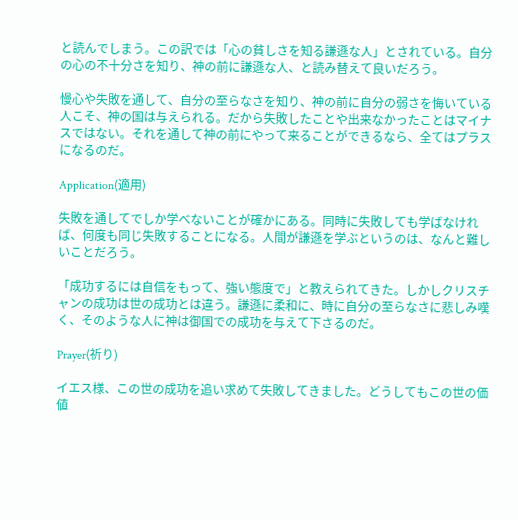と読んでしまう。この訳では「心の貧しさを知る謙遜な人」とされている。自分の心の不十分さを知り、神の前に謙遜な人、と読み替えて良いだろう。

慢心や失敗を通して、自分の至らなさを知り、神の前に自分の弱さを悔いている人こそ、神の国は与えられる。だから失敗したことや出来なかったことはマイナスではない。それを通して神の前にやって来ることができるなら、全てはプラスになるのだ。

Application(適用)

失敗を通してでしか学べないことが確かにある。同時に失敗しても学ばなければ、何度も同じ失敗することになる。人間が謙遜を学ぶというのは、なんと難しいことだろう。

「成功するには自信をもって、強い態度で」と教えられてきた。しかしクリスチャンの成功は世の成功とは違う。謙遜に柔和に、時に自分の至らなさに悲しみ嘆く、そのような人に神は御国での成功を与えて下さるのだ。

Prayer(祈り)

イエス様、この世の成功を追い求めて失敗してきました。どうしてもこの世の価値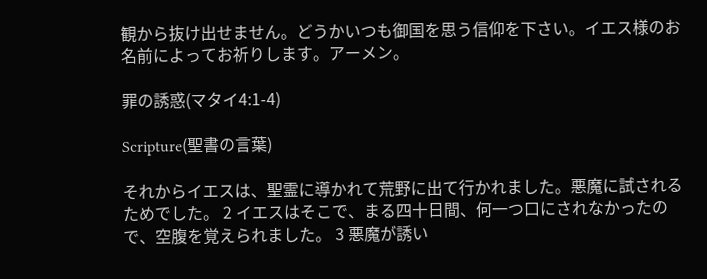観から抜け出せません。どうかいつも御国を思う信仰を下さい。イエス様のお名前によってお祈りします。アーメン。

罪の誘惑(マタイ4:1-4)

Scripture(聖書の言葉)

それからイエスは、聖霊に導かれて荒野に出て行かれました。悪魔に試されるためでした。 2 イエスはそこで、まる四十日間、何一つ口にされなかったので、空腹を覚えられました。 3 悪魔が誘い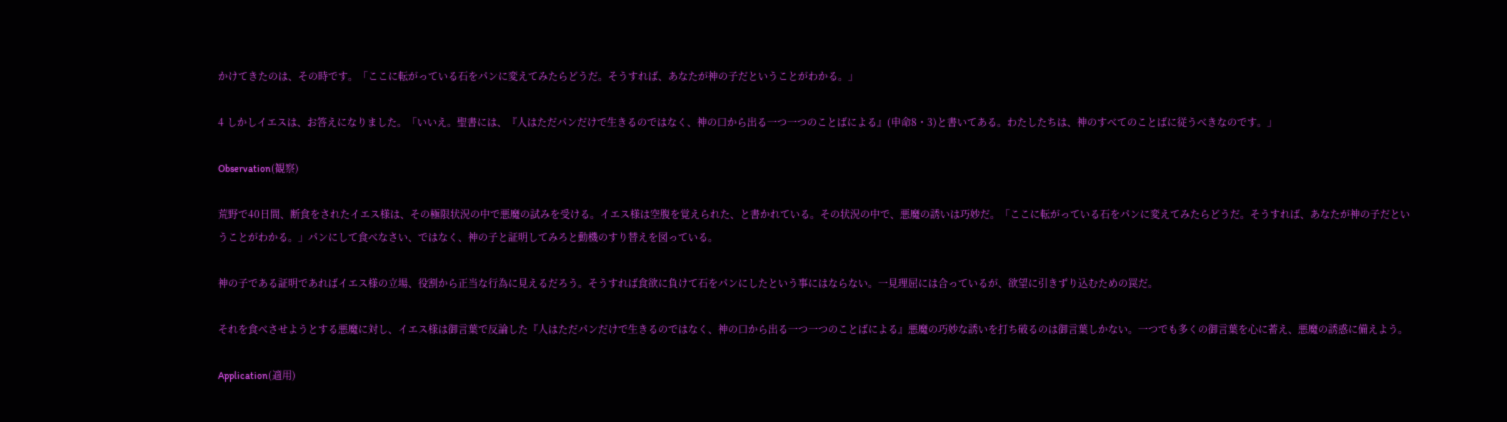かけてきたのは、その時です。「ここに転がっている石をパンに変えてみたらどうだ。そうすれば、あなたが神の子だということがわかる。」

4 しかしイエスは、お答えになりました。「いいえ。聖書には、『人はただパンだけで生きるのではなく、神の口から出る一つ一つのことばによる』(申命8・3)と書いてある。わたしたちは、神のすべてのことばに従うべきなのです。」

Observation(観察)

荒野で40日間、断食をされたイエス様は、その極限状況の中で悪魔の試みを受ける。イエス様は空腹を覚えられた、と書かれている。その状況の中で、悪魔の誘いは巧妙だ。「ここに転がっている石をパンに変えてみたらどうだ。そうすれば、あなたが神の子だということがわかる。」パンにして食べなさい、ではなく、神の子と証明してみろと動機のすり替えを図っている。

神の子である証明であればイエス様の立場、役割から正当な行為に見えるだろう。そうすれば食欲に負けて石をパンにしたという事にはならない。一見理屈には合っているが、欲望に引きずり込むための罠だ。

それを食べさせようとする悪魔に対し、イエス様は御言葉で反論した『人はただパンだけで生きるのではなく、神の口から出る一つ一つのことばによる』悪魔の巧妙な誘いを打ち破るのは御言葉しかない。一つでも多くの御言葉を心に蓄え、悪魔の誘惑に備えよう。

Application(適用)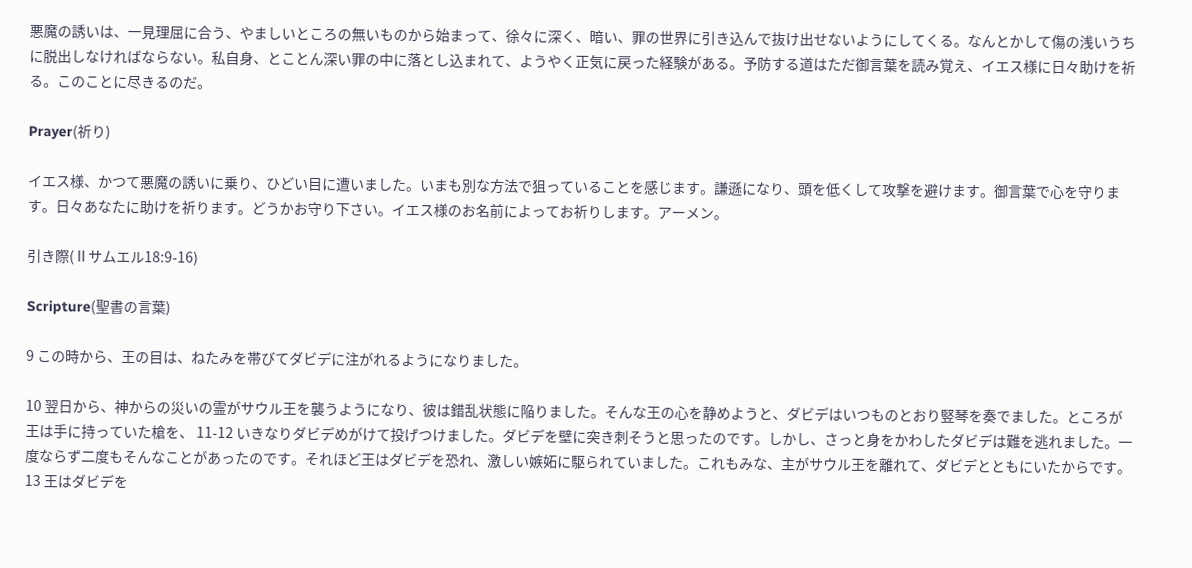悪魔の誘いは、一見理屈に合う、やましいところの無いものから始まって、徐々に深く、暗い、罪の世界に引き込んで抜け出せないようにしてくる。なんとかして傷の浅いうちに脱出しなければならない。私自身、とことん深い罪の中に落とし込まれて、ようやく正気に戻った経験がある。予防する道はただ御言葉を読み覚え、イエス様に日々助けを祈る。このことに尽きるのだ。

Prayer(祈り)

イエス様、かつて悪魔の誘いに乗り、ひどい目に遭いました。いまも別な方法で狙っていることを感じます。謙遜になり、頭を低くして攻撃を避けます。御言葉で心を守ります。日々あなたに助けを祈ります。どうかお守り下さい。イエス様のお名前によってお祈りします。アーメン。

引き際(Ⅱサムエル18:9-16)

Scripture(聖書の言葉)

9 この時から、王の目は、ねたみを帯びてダビデに注がれるようになりました。

10 翌日から、神からの災いの霊がサウル王を襲うようになり、彼は錯乱状態に陥りました。そんな王の心を静めようと、ダビデはいつものとおり竪琴を奏でました。ところが王は手に持っていた槍を、 11-12 いきなりダビデめがけて投げつけました。ダビデを壁に突き刺そうと思ったのです。しかし、さっと身をかわしたダビデは難を逃れました。一度ならず二度もそんなことがあったのです。それほど王はダビデを恐れ、激しい嫉妬に駆られていました。これもみな、主がサウル王を離れて、ダビデとともにいたからです。 13 王はダビデを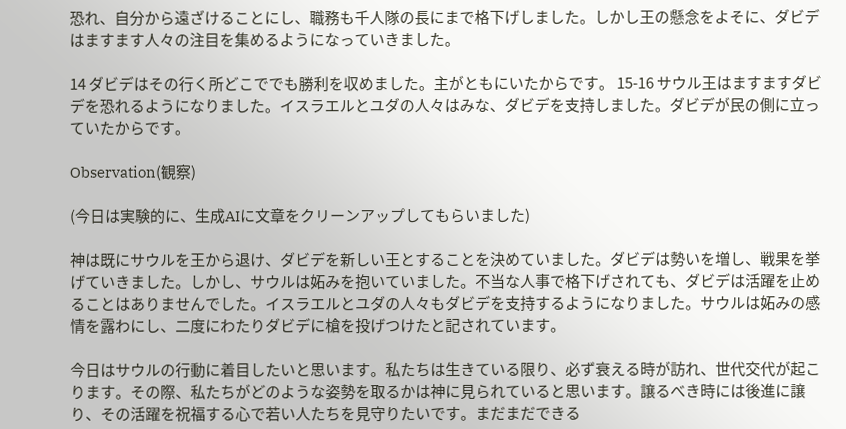恐れ、自分から遠ざけることにし、職務も千人隊の長にまで格下げしました。しかし王の懸念をよそに、ダビデはますます人々の注目を集めるようになっていきました。

14 ダビデはその行く所どこででも勝利を収めました。主がともにいたからです。 15-16 サウル王はますますダビデを恐れるようになりました。イスラエルとユダの人々はみな、ダビデを支持しました。ダビデが民の側に立っていたからです。

Observation(観察)

(今日は実験的に、生成AIに文章をクリーンアップしてもらいました)

神は既にサウルを王から退け、ダビデを新しい王とすることを決めていました。ダビデは勢いを増し、戦果を挙げていきました。しかし、サウルは妬みを抱いていました。不当な人事で格下げされても、ダビデは活躍を止めることはありませんでした。イスラエルとユダの人々もダビデを支持するようになりました。サウルは妬みの感情を露わにし、二度にわたりダビデに槍を投げつけたと記されています。

今日はサウルの行動に着目したいと思います。私たちは生きている限り、必ず衰える時が訪れ、世代交代が起こります。その際、私たちがどのような姿勢を取るかは神に見られていると思います。譲るべき時には後進に譲り、その活躍を祝福する心で若い人たちを見守りたいです。まだまだできる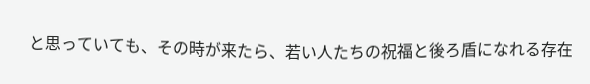と思っていても、その時が来たら、若い人たちの祝福と後ろ盾になれる存在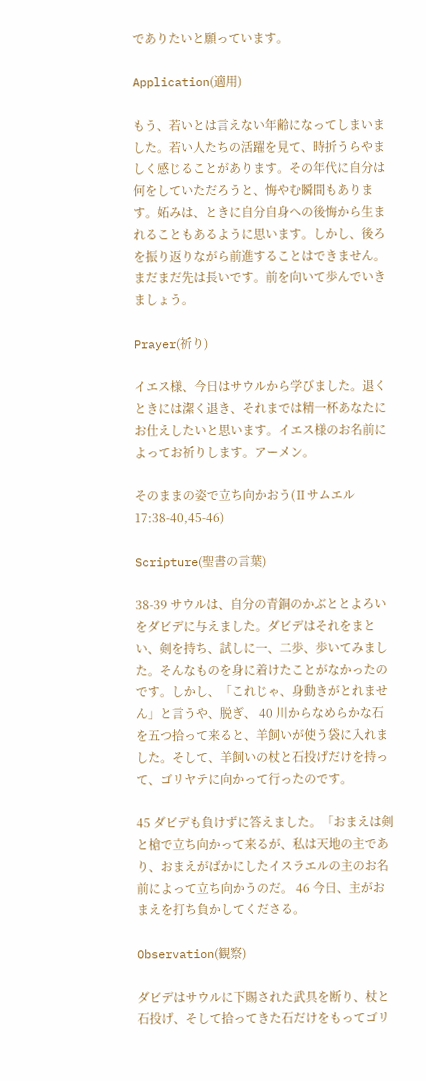でありたいと願っています。

Application(適用)

もう、若いとは言えない年齢になってしまいました。若い人たちの活躍を見て、時折うらやましく感じることがあります。その年代に自分は何をしていただろうと、悔やむ瞬間もあります。妬みは、ときに自分自身への後悔から生まれることもあるように思います。しかし、後ろを振り返りながら前進することはできません。まだまだ先は長いです。前を向いて歩んでいきましょう。

Prayer(祈り)

イエス様、今日はサウルから学びました。退くときには潔く退き、それまでは精一杯あなたにお仕えしたいと思います。イエス様のお名前によってお祈りします。アーメン。

そのままの姿で立ち向かおう(Ⅱサムエル17:38-40,45-46)

Scripture(聖書の言葉)

38-39 サウルは、自分の青銅のかぶととよろいをダビデに与えました。ダビデはそれをまとい、剣を持ち、試しに一、二歩、歩いてみました。そんなものを身に着けたことがなかったのです。しかし、「これじゃ、身動きがとれません」と言うや、脱ぎ、 40 川からなめらかな石を五つ拾って来ると、羊飼いが使う袋に入れました。そして、羊飼いの杖と石投げだけを持って、ゴリヤテに向かって行ったのです。

45 ダビデも負けずに答えました。「おまえは剣と槍で立ち向かって来るが、私は天地の主であり、おまえがばかにしたイスラエルの主のお名前によって立ち向かうのだ。 46 今日、主がおまえを打ち負かしてくださる。

Observation(観察)

ダビデはサウルに下賜された武具を断り、杖と石投げ、そして拾ってきた石だけをもってゴリ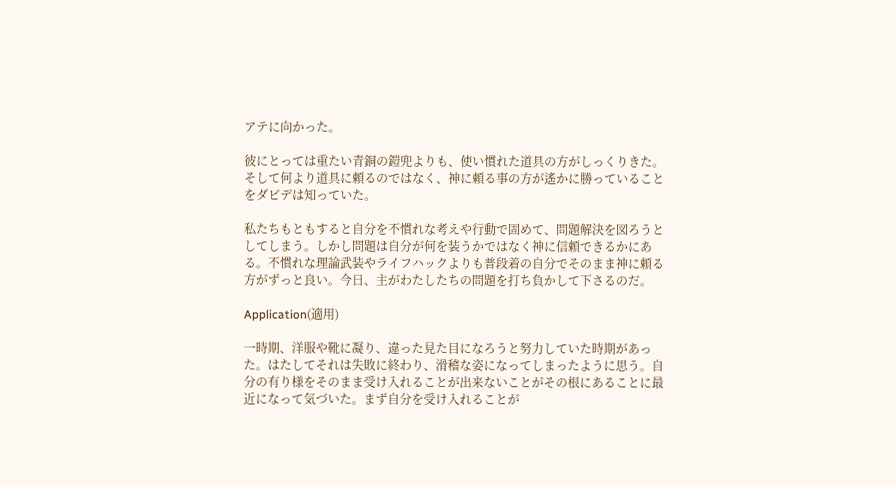アテに向かった。

彼にとっては重たい青銅の鎧兜よりも、使い慣れた道具の方がしっくりきた。そして何より道具に頼るのではなく、神に頼る事の方が遙かに勝っていることをダビデは知っていた。

私たちもともすると自分を不慣れな考えや行動で固めて、問題解決を図ろうとしてしまう。しかし問題は自分が何を装うかではなく神に信頼できるかにある。不慣れな理論武装やライフハックよりも普段着の自分でそのまま神に頼る方がずっと良い。今日、主がわたしたちの問題を打ち負かして下さるのだ。

Application(適用)

一時期、洋服や靴に凝り、違った見た目になろうと努力していた時期があった。はたしてそれは失敗に終わり、滑稽な姿になってしまったように思う。自分の有り様をそのまま受け入れることが出来ないことがその根にあることに最近になって気づいた。まず自分を受け入れることが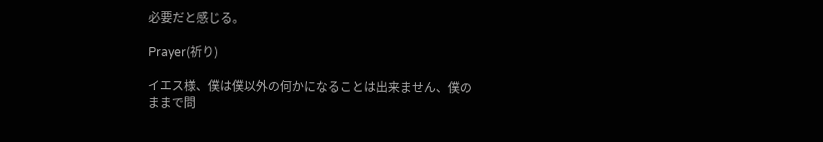必要だと感じる。

Prayer(祈り)

イエス様、僕は僕以外の何かになることは出来ません、僕のままで問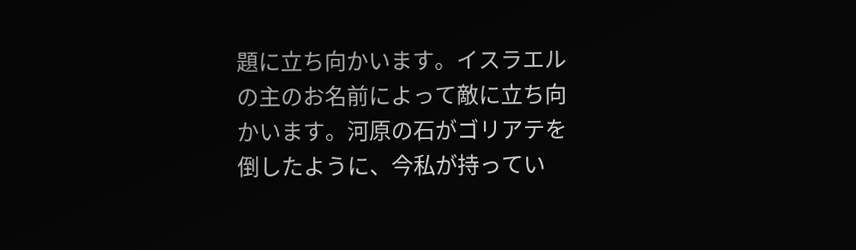題に立ち向かいます。イスラエルの主のお名前によって敵に立ち向かいます。河原の石がゴリアテを倒したように、今私が持ってい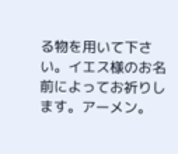る物を用いて下さい。イエス様のお名前によってお祈りします。アーメン。